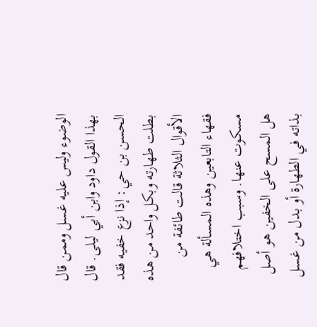الوضوء وليس عليه غسل وممن قال بهذا القول داود وابن أبي ليلى. قال الحسن بن حي: إذا نزع خفيه فقد بطلت طهارته وبكل واحد من هذه الأقوال الثلاثة قالت طائفة من فقهاء التابعين وهذه المسألة هي مسكوت عنها. وسبب اختلافهم هل المسح على الخفين هو أصل بذاته في الطهارة أو بدل من غسل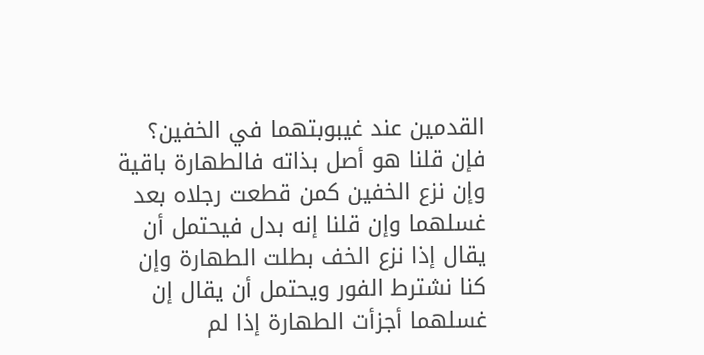القدمين عند غيبوبتهما في الخفين؟ فإن قلنا هو أصل بذاته فالطهارة باقية وإن نزع الخفين كمن قطعت رجلاه بعد غسلهما وإن قلنا إنه بدل فيحتمل أن يقال إذا نزع الخف بطلت الطهارة وإن كنا نشترط الفور ويحتمل أن يقال إن غسلهما أجزأت الطهارة إذا لم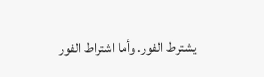يشترط الفور. وأما اشتراط الفور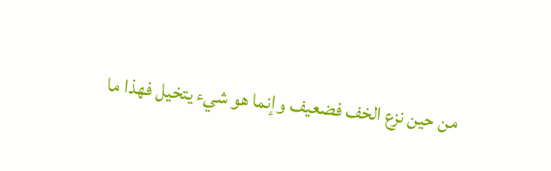من حين نزع الخف فضعيف وإنما هو شيء يتخيل فهذا ما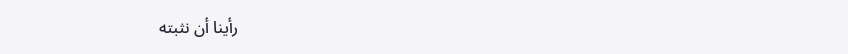رأينا أن نثبته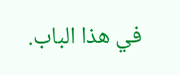في هذا الباب.